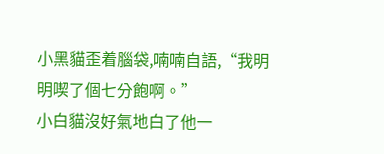小黑貓歪着腦袋,喃喃自語,“我明明喫了個七分飽啊。”
小白貓沒好氣地白了他一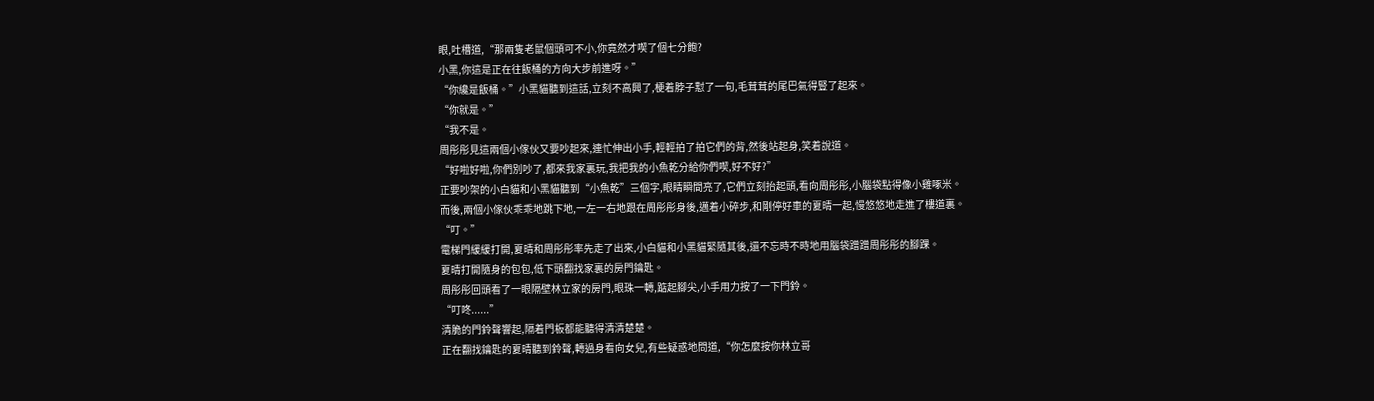眼,吐槽道,“那兩隻老鼠個頭可不小,你竟然才喫了個七分飽?
小黑,你這是正在往飯桶的方向大步前進呀。”
“你纔是飯桶。”小黑貓聽到這話,立刻不高興了,梗着脖子懟了一句,毛茸茸的尾巴氣得豎了起來。
“你就是。”
“我不是。
周彤彤見這兩個小傢伙又要吵起來,連忙伸出小手,輕輕拍了拍它們的背,然後站起身,笑着說道。
“好啦好啦,你們別吵了,都來我家裏玩,我把我的小魚乾分給你們喫,好不好?”
正要吵架的小白貓和小黑貓聽到“小魚乾”三個字,眼睛瞬間亮了,它們立刻抬起頭,看向周彤彤,小腦袋點得像小雞啄米。
而後,兩個小傢伙乖乖地跳下地,一左一右地跟在周彤彤身後,邁着小碎步,和剛停好車的夏晴一起,慢悠悠地走進了樓道裏。
“叮。”
電梯門緩緩打開,夏晴和周彤彤率先走了出來,小白貓和小黑貓緊隨其後,還不忘時不時地用腦袋蹭蹭周彤彤的腳踝。
夏晴打開隨身的包包,低下頭翻找家裏的房門鑰匙。
周彤彤回頭看了一眼隔壁林立家的房門,眼珠一轉,踮起腳尖,小手用力按了一下門鈴。
“叮咚......”
清脆的門鈴聲響起,隔着門板都能聽得清清楚楚。
正在翻找鑰匙的夏晴聽到鈴聲,轉過身看向女兒,有些疑惑地問道,“你怎麼按你林立哥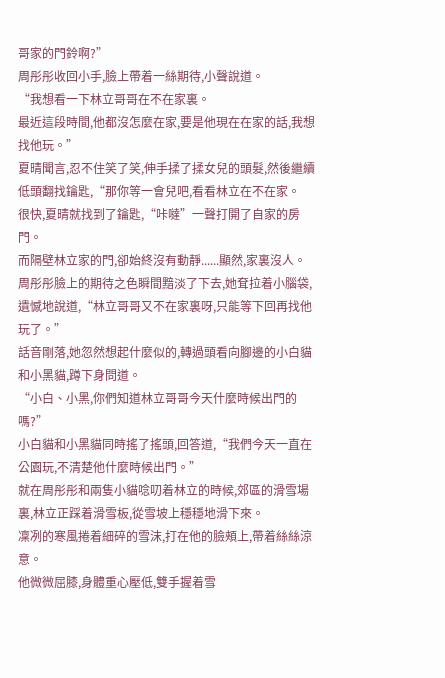哥家的門鈴啊?”
周彤彤收回小手,臉上帶着一絲期待,小聲說道。
“我想看一下林立哥哥在不在家裏。
最近這段時間,他都沒怎麼在家,要是他現在在家的話,我想找他玩。”
夏晴聞言,忍不住笑了笑,伸手揉了揉女兒的頭髮,然後繼續低頭翻找鑰匙,“那你等一會兒吧,看看林立在不在家。
很快,夏晴就找到了鑰匙,“咔噠”一聲打開了自家的房門。
而隔壁林立家的門,卻始終沒有動靜......顯然,家裏沒人。
周彤彤臉上的期待之色瞬間黯淡了下去,她耷拉着小腦袋,遺憾地說道,“林立哥哥又不在家裏呀,只能等下回再找他玩了。”
話音剛落,她忽然想起什麼似的,轉過頭看向腳邊的小白貓和小黑貓,蹲下身問道。
“小白、小黑,你們知道林立哥哥今天什麼時候出門的嗎?”
小白貓和小黑貓同時搖了搖頭,回答道,“我們今天一直在公園玩,不清楚他什麼時候出門。”
就在周彤彤和兩隻小貓唸叨着林立的時候,郊區的滑雪場裏,林立正踩着滑雪板,從雪坡上穩穩地滑下來。
凜冽的寒風捲着細碎的雪沫,打在他的臉頰上,帶着絲絲涼意。
他微微屈膝,身體重心壓低,雙手握着雪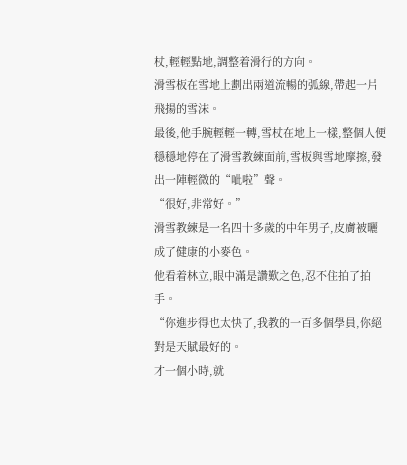杖,輕輕點地,調整着滑行的方向。
滑雪板在雪地上劃出兩道流暢的弧線,帶起一片飛揚的雪沫。
最後,他手腕輕輕一轉,雪杖在地上一樣,整個人便穩穩地停在了滑雪教練面前,雪板與雪地摩擦,發出一陣輕微的“呲啦”聲。
“很好,非常好。”
滑雪教練是一名四十多歲的中年男子,皮膚被曬成了健康的小麥色。
他看着林立,眼中滿是讚歎之色,忍不住拍了拍手。
“你進步得也太快了,我教的一百多個學員,你絕對是天賦最好的。
才一個小時,就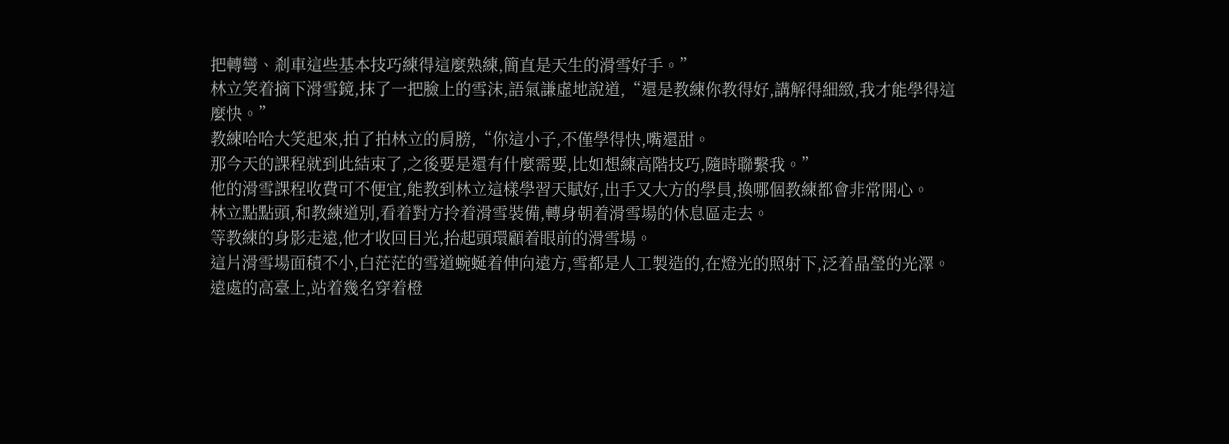把轉彎、剎車這些基本技巧練得這麼熟練,簡直是天生的滑雪好手。”
林立笑着摘下滑雪鏡,抹了一把臉上的雪沫,語氣謙虛地說道,“還是教練你教得好,講解得細緻,我才能學得這麼快。”
教練哈哈大笑起來,拍了拍林立的肩膀,“你這小子,不僅學得快,嘴還甜。
那今天的課程就到此結束了,之後要是還有什麼需要,比如想練高階技巧,隨時聯繫我。”
他的滑雪課程收費可不便宜,能教到林立這樣學習天賦好,出手又大方的學員,換哪個教練都會非常開心。
林立點點頭,和教練道別,看着對方拎着滑雪裝備,轉身朝着滑雪場的休息區走去。
等教練的身影走遠,他才收回目光,抬起頭環顧着眼前的滑雪場。
這片滑雪場面積不小,白茫茫的雪道蜿蜒着伸向遠方,雪都是人工製造的,在燈光的照射下,泛着晶瑩的光澤。
遠處的高臺上,站着幾名穿着橙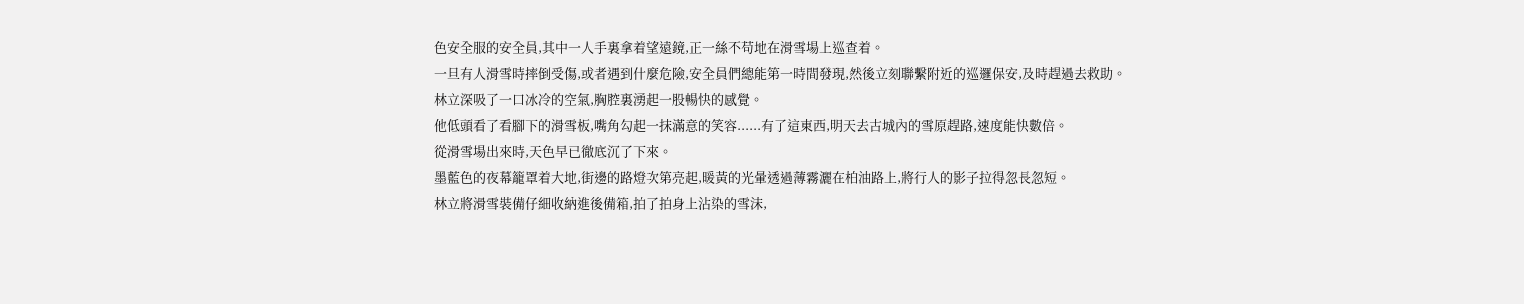色安全服的安全員,其中一人手裏拿着望遠鏡,正一絲不苟地在滑雪場上巡查着。
一旦有人滑雪時摔倒受傷,或者遇到什麼危險,安全員們總能第一時間發現,然後立刻聯繫附近的巡邏保安,及時趕過去救助。
林立深吸了一口冰冷的空氣,胸腔裏湧起一股暢快的感覺。
他低頭看了看腳下的滑雪板,嘴角勾起一抹滿意的笑容......有了這東西,明天去古城內的雪原趕路,速度能快數倍。
從滑雪場出來時,天色早已徹底沉了下來。
墨藍色的夜幕籠罩着大地,街邊的路燈次第亮起,暖黃的光暈透過薄霧灑在柏油路上,將行人的影子拉得忽長忽短。
林立將滑雪裝備仔細收納進後備箱,拍了拍身上沾染的雪沫,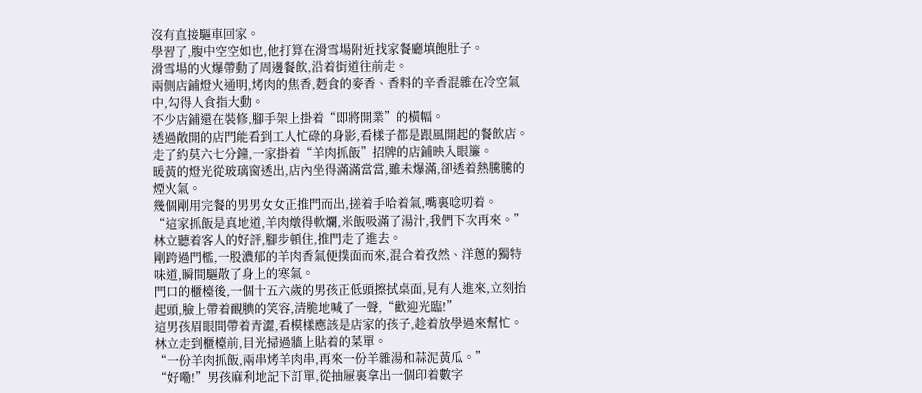沒有直接驅車回家。
學習了,腹中空空如也,他打算在滑雪場附近找家餐廳填飽肚子。
滑雪場的火爆帶動了周邊餐飲,沿着街道往前走。
兩側店鋪燈火通明,烤肉的焦香,麪食的麥香、香料的辛香混雜在冷空氣中,勾得人食指大動。
不少店鋪還在裝修,腳手架上掛着“即將開業”的橫幅。
透過敞開的店門能看到工人忙碌的身影,看樣子都是跟風開起的餐飲店。
走了約莫六七分鐘,一家掛着“羊肉抓飯”招牌的店鋪映入眼簾。
暖黃的燈光從玻璃窗透出,店內坐得滿滿當當,雖未爆滿,卻透着熱騰騰的煙火氣。
幾個剛用完餐的男男女女正推門而出,搓着手哈着氣,嘴裏唸叨着。
“這家抓飯是真地道,羊肉燉得軟爛,米飯吸滿了湯汁,我們下次再來。”
林立聽着客人的好評,腳步頓住,推門走了進去。
剛跨過門檻,一股濃郁的羊肉香氣便撲面而來,混合着孜然、洋蔥的獨特味道,瞬間驅散了身上的寒氣。
門口的櫃檯後,一個十五六歲的男孩正低頭擦拭桌面,見有人進來,立刻抬起頭,臉上帶着靦腆的笑容,清脆地喊了一聲,“歡迎光臨!”
這男孩眉眼間帶着青澀,看模樣應該是店家的孩子,趁着放學過來幫忙。
林立走到櫃檯前,目光掃過牆上貼着的菜單。
“一份羊肉抓飯,兩串烤羊肉串,再來一份羊雜湯和蒜泥黃瓜。”
“好嘞!”男孩麻利地記下訂單,從抽屜裏拿出一個印着數字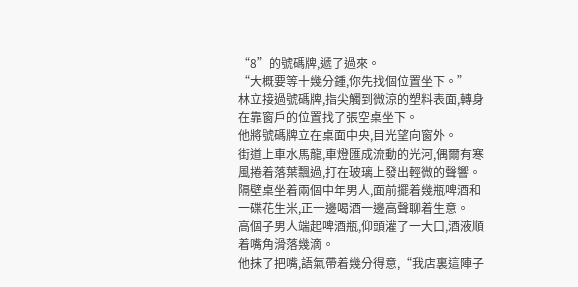“8”的號碼牌,遞了過來。
“大概要等十幾分鍾,你先找個位置坐下。”
林立接過號碼牌,指尖觸到微涼的塑料表面,轉身在靠窗戶的位置找了張空桌坐下。
他將號碼牌立在桌面中央,目光望向窗外。
街道上車水馬龍,車燈匯成流動的光河,偶爾有寒風捲着落葉飄過,打在玻璃上發出輕微的聲響。
隔壁桌坐着兩個中年男人,面前擺着幾瓶啤酒和一碟花生米,正一邊喝酒一邊高聲聊着生意。
高個子男人端起啤酒瓶,仰頭灌了一大口,酒液順着嘴角滑落幾滴。
他抹了把嘴,語氣帶着幾分得意,“我店裏這陣子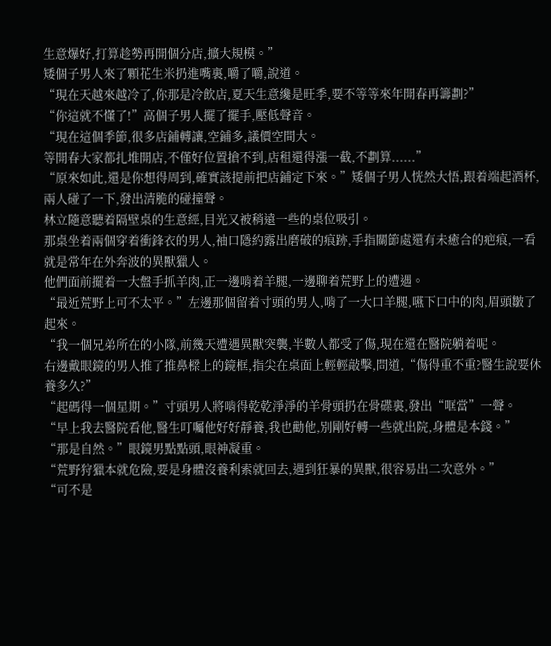生意爆好,打算趁勢再開個分店,擴大規模。”
矮個子男人來了顆花生米扔進嘴裏,嚼了嚼,說道。
“現在天越來越冷了,你那是冷飲店,夏天生意纔是旺季,要不等等來年開春再籌劃?”
“你這就不懂了!”高個子男人擺了擺手,壓低聲音。
“現在這個季節,很多店鋪轉讓,空鋪多,議價空間大。
等開春大家都扎堆開店,不僅好位置搶不到,店租還得漲一截,不劃算......”
“原來如此,還是你想得周到,確實該提前把店鋪定下來。”矮個子男人恍然大悟,跟着端起酒杯,兩人碰了一下,發出清脆的碰撞聲。
林立隨意聽着隔壁桌的生意經,目光又被稍遠一些的桌位吸引。
那桌坐着兩個穿着衝鋒衣的男人,袖口隱約露出磨破的痕跡,手指關節處還有未癒合的疤痕,一看就是常年在外奔波的異獸獵人。
他們面前擺着一大盤手抓羊肉,正一邊啃着羊腿,一邊聊着荒野上的遭遇。
“最近荒野上可不太平。”左邊那個留着寸頭的男人,啃了一大口羊腿,嚥下口中的肉,眉頭皺了起來。
“我一個兄弟所在的小隊,前幾天遭遇異獸突襲,半數人都受了傷,現在還在醫院躺着呢。
右邊戴眼鏡的男人推了推鼻樑上的鏡框,指尖在桌面上輕輕敲擊,問道,“傷得重不重?醫生說要休養多久?”
“起碼得一個星期。”寸頭男人將啃得乾乾淨淨的羊骨頭扔在骨碟裏,發出“哐當”一聲。
“早上我去醫院看他,醫生叮囑他好好靜養,我也勸他,別剛好轉一些就出院,身體是本錢。”
“那是自然。”眼鏡男點點頭,眼神凝重。
“荒野狩獵本就危險,要是身體沒養利索就回去,遇到狂暴的異獸,很容易出二次意外。”
“可不是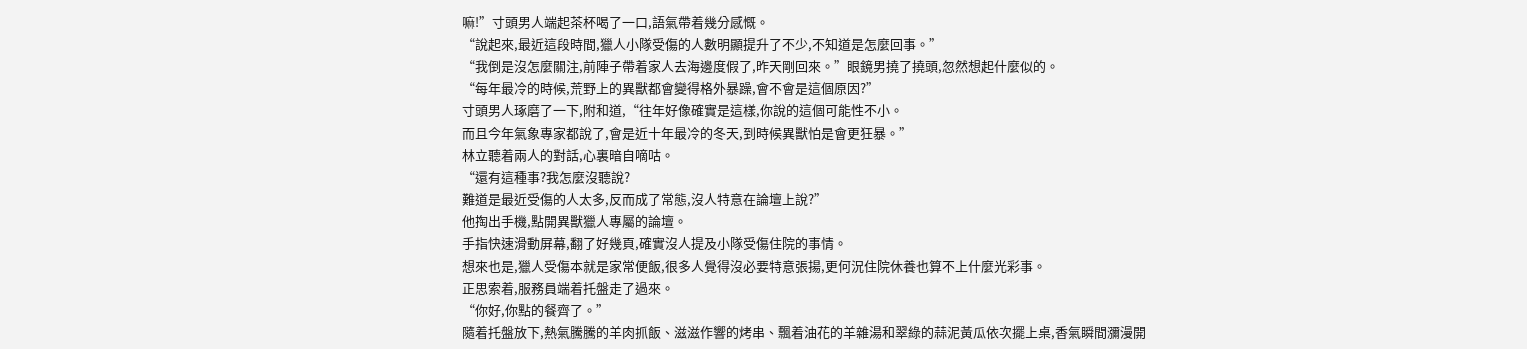嘛!”寸頭男人端起茶杯喝了一口,語氣帶着幾分感慨。
“說起來,最近這段時間,獵人小隊受傷的人數明顯提升了不少,不知道是怎麼回事。”
“我倒是沒怎麼關注,前陣子帶着家人去海邊度假了,昨天剛回來。”眼鏡男撓了撓頭,忽然想起什麼似的。
“每年最冷的時候,荒野上的異獸都會變得格外暴躁,會不會是這個原因?”
寸頭男人琢磨了一下,附和道,“往年好像確實是這樣,你說的這個可能性不小。
而且今年氣象專家都說了,會是近十年最冷的冬天,到時候異獸怕是會更狂暴。”
林立聽着兩人的對話,心裏暗自嘀咕。
“還有這種事?我怎麼沒聽說?
難道是最近受傷的人太多,反而成了常態,沒人特意在論壇上說?”
他掏出手機,點開異獸獵人專屬的論壇。
手指快速滑動屏幕,翻了好幾頁,確實沒人提及小隊受傷住院的事情。
想來也是,獵人受傷本就是家常便飯,很多人覺得沒必要特意張揚,更何況住院休養也算不上什麼光彩事。
正思索着,服務員端着托盤走了過來。
“你好,你點的餐齊了。”
隨着托盤放下,熱氣騰騰的羊肉抓飯、滋滋作響的烤串、飄着油花的羊雜湯和翠綠的蒜泥黃瓜依次擺上桌,香氣瞬間瀰漫開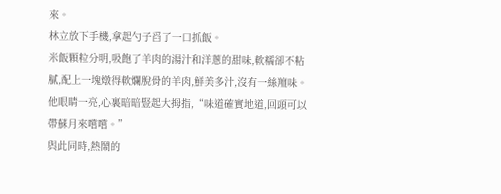來。
林立放下手機,拿起勺子舀了一口抓飯。
米飯顆粒分明,吸飽了羊肉的湯汁和洋蔥的甜味,軟糯卻不粘膩,配上一塊燉得軟爛脫骨的羊肉,鮮美多汁,沒有一絲羶味。
他眼睛一亮,心裏暗暗豎起大拇指,“味道確實地道,回頭可以帶蘇月來嚐嚐。”
與此同時,熱鬧的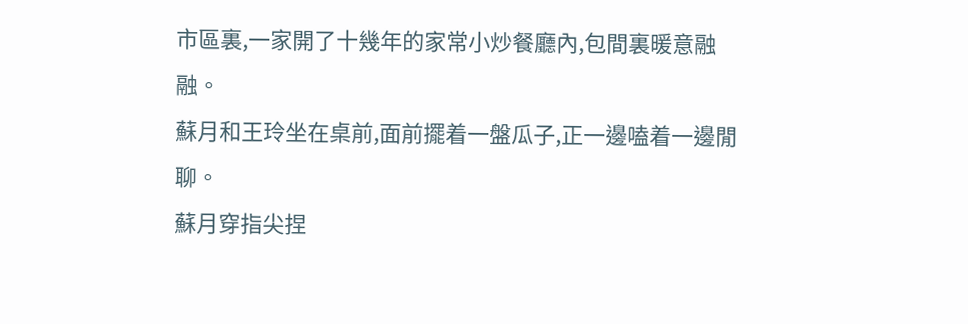市區裏,一家開了十幾年的家常小炒餐廳內,包間裏暖意融融。
蘇月和王玲坐在桌前,面前擺着一盤瓜子,正一邊嗑着一邊閒聊。
蘇月穿指尖捏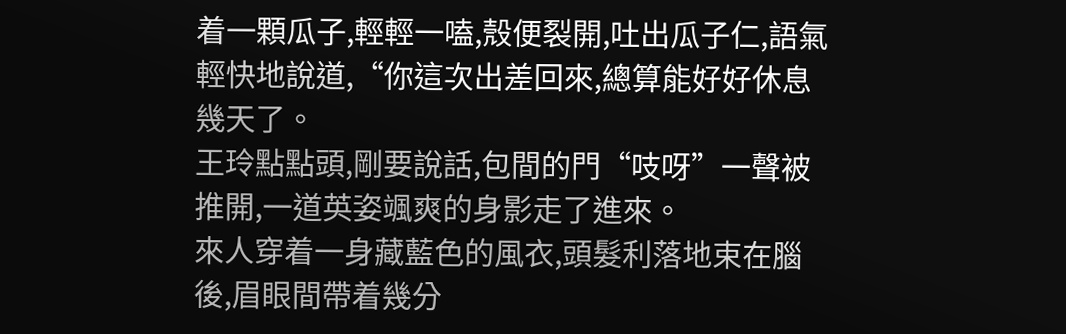着一顆瓜子,輕輕一嗑,殼便裂開,吐出瓜子仁,語氣輕快地說道,“你這次出差回來,總算能好好休息幾天了。
王玲點點頭,剛要說話,包間的門“吱呀”一聲被推開,一道英姿颯爽的身影走了進來。
來人穿着一身藏藍色的風衣,頭髮利落地束在腦後,眉眼間帶着幾分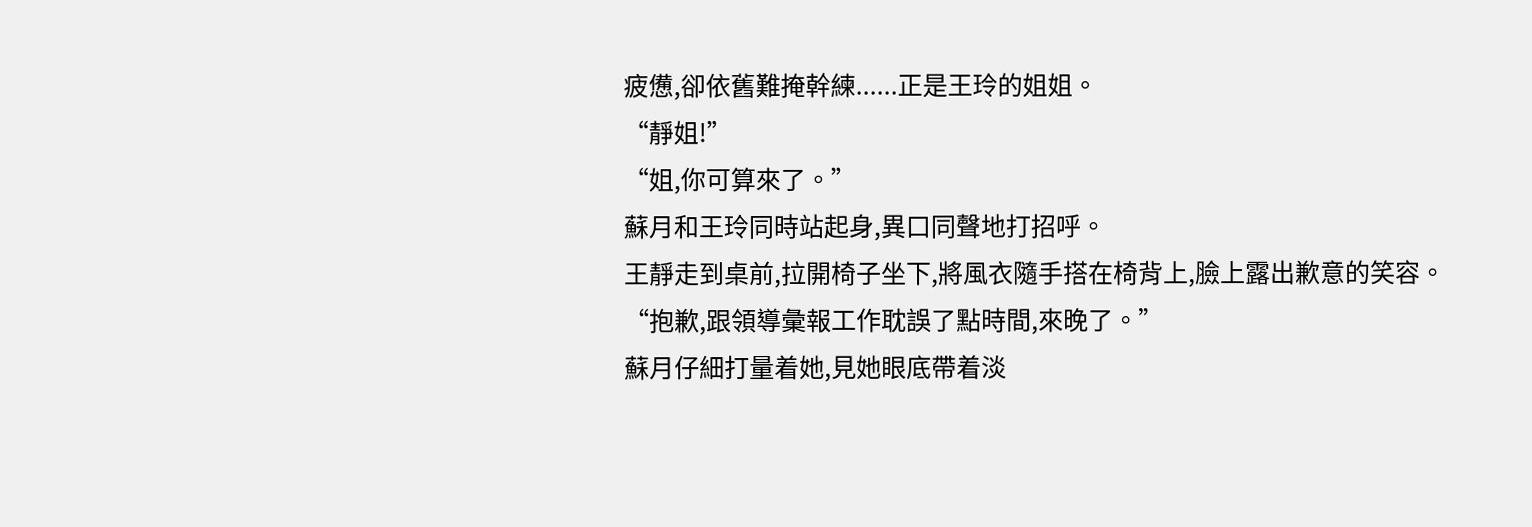疲憊,卻依舊難掩幹練......正是王玲的姐姐。
“靜姐!”
“姐,你可算來了。”
蘇月和王玲同時站起身,異口同聲地打招呼。
王靜走到桌前,拉開椅子坐下,將風衣隨手搭在椅背上,臉上露出歉意的笑容。
“抱歉,跟領導彙報工作耽誤了點時間,來晚了。”
蘇月仔細打量着她,見她眼底帶着淡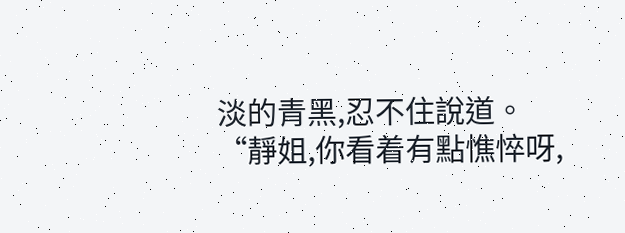淡的青黑,忍不住說道。
“靜姐,你看着有點憔悴呀,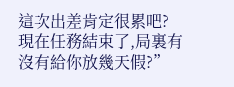這次出差肯定很累吧?
現在任務結束了,局裏有沒有給你放幾天假?”